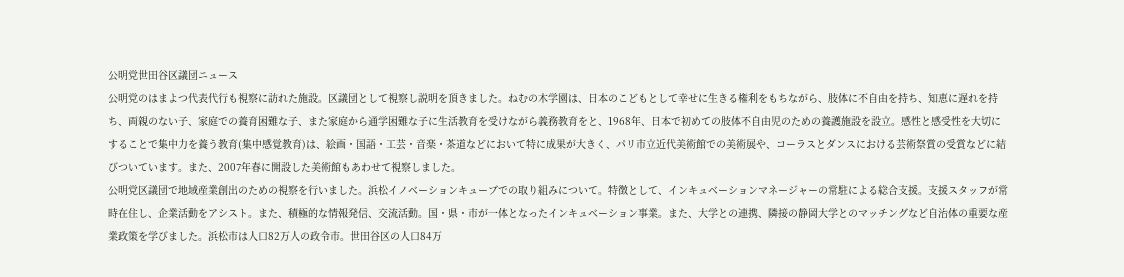公明党世田谷区議団ニュース
公明党のはまよつ代表代行も視察に訪れた施設。区議団として視察し説明を頂きました。ねむの木学園は、日本のこどもとして幸せに生きる権利をもちながら、肢体に不自由を持ち、知恵に遅れを持ち、両親のない子、家庭での養育困難な子、また家庭から通学困難な子に生活教育を受けながら義務教育をと、1968年、日本で初めての肢体不自由児のための養護施設を設立。感性と感受性を大切にすることで集中力を養う教育(集中感覚教育)は、絵画・国語・工芸・音楽・茶道などにおいて特に成果が大きく、パリ市立近代美術館での美術展や、コーラスとダンスにおける芸術祭賞の受賞などに結びついています。また、2007年春に開設した美術館もあわせて視察しました。
公明党区議団で地域産業創出のための視察を行いました。浜松イノベーションキューブでの取り組みについて。特徴として、インキュベーションマネージャーの常駐による総合支援。支援スタッフが常時在住し、企業活動をアシスト。また、積極的な情報発信、交流活動。国・県・市が一体となったインキュベーション事業。また、大学との連携、隣接の静岡大学とのマッチングなど自治体の重要な産業政策を学びました。浜松市は人口82万人の政令市。世田谷区の人口84万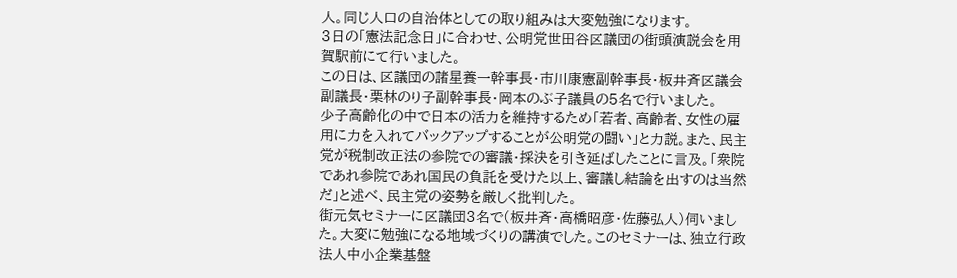人。同じ人口の自治体としての取り組みは大変勉強になります。
3日の「憲法記念日」に合わせ、公明党世田谷区議団の街頭演説会を用賀駅前にて行いました。
この日は、区議団の諸星養一幹事長・市川康憲副幹事長・板井斉区議会副議長・栗林のり子副幹事長・岡本のぶ子議員の5名で行いました。
少子高齢化の中で日本の活力を維持するため「若者、高齢者、女性の雇用に力を入れてバックアップすることが公明党の闘い」と力説。また、民主党が税制改正法の参院での審議・採決を引き延ばしたことに言及。「衆院であれ参院であれ国民の負託を受けた以上、審議し結論を出すのは当然だ」と述べ、民主党の姿勢を厳しく批判した。
街元気セミナーに区議団3名で(板井斉・高橋昭彦・佐藤弘人)伺いました。大変に勉強になる地域づくりの講演でした。このセミナーは、独立行政法人中小企業基盤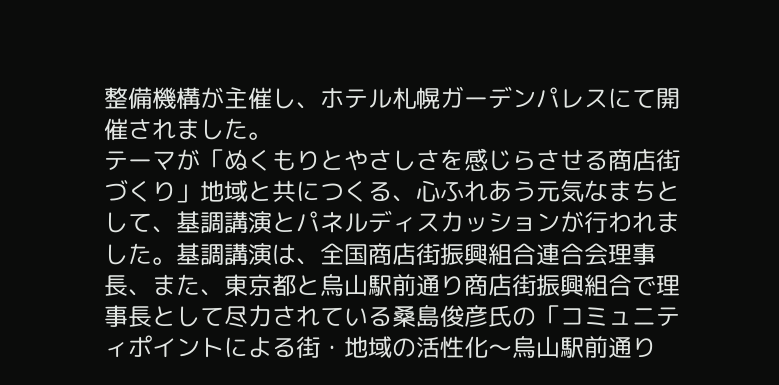整備機構が主催し、ホテル札幌ガーデンパレスにて開催されました。
テーマが「ぬくもりとやさしさを感じらさせる商店街づくり」地域と共につくる、心ふれあう元気なまちとして、基調講演とパネルディスカッションが行われました。基調講演は、全国商店街振興組合連合会理事長、また、東京都と烏山駅前通り商店街振興組合で理事長として尽力されている桑島俊彦氏の「コミュニティポイントによる街・地域の活性化〜烏山駅前通り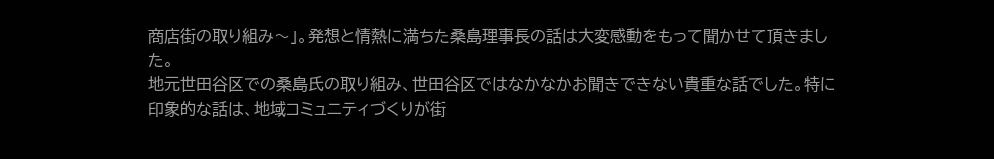商店街の取り組み〜」。発想と情熱に満ちた桑島理事長の話は大変感動をもって聞かせて頂きました。
地元世田谷区での桑島氏の取り組み、世田谷区ではなかなかお聞きできない貴重な話でした。特に印象的な話は、地域コミュニティづくりが街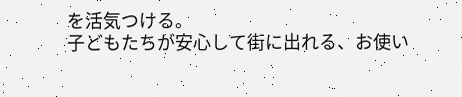を活気つける。
子どもたちが安心して街に出れる、お使い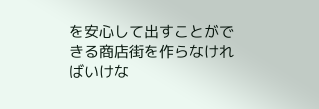を安心して出すことができる商店街を作らなければいけな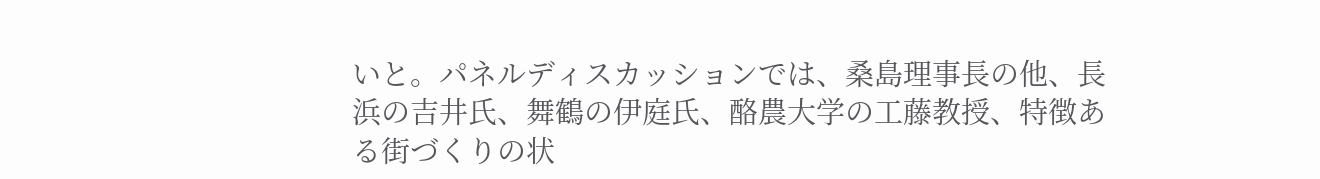いと。パネルディスカッションでは、桑島理事長の他、長浜の吉井氏、舞鶴の伊庭氏、酪農大学の工藤教授、特徴ある街づくりの状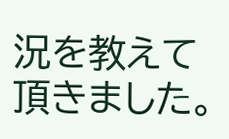況を教えて頂きました。